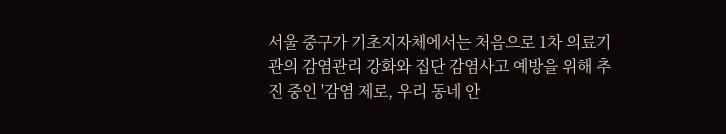서울 중구가 기초지자체에서는 처음으로 1차 의료기관의 감염관리 강화와 집단 감염사고 예방을 위해 추진 중인 '감염 제로, 우리 동네 안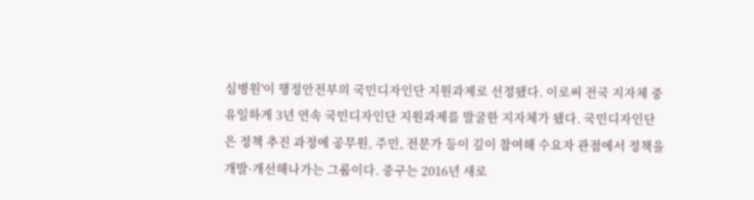심병원'이 행정안전부의 국민디자인단 지원과제로 선정됐다. 이로써 전국 지자체 중 유일하게 3년 연속 국민디자인단 지원과제를 발굴한 지자체가 됐다. 국민디자인단은 정책 추진 과정에 공무원, 주민, 전문가 등이 깊이 참여해 수요자 관점에서 정책을 개발·개선해나가는 그룹이다. 중구는 2016년 새로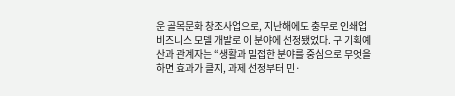운 골목문화 창조사업으로, 지난해에도 충무로 인쇄업 비즈니스 모델 개발로 이 분야에 선정됐었다. 구 기획예산과 관계자는 “생활과 밀접한 분야를 중심으로 무엇을 하면 효과가 클지, 과제 선정부터 민·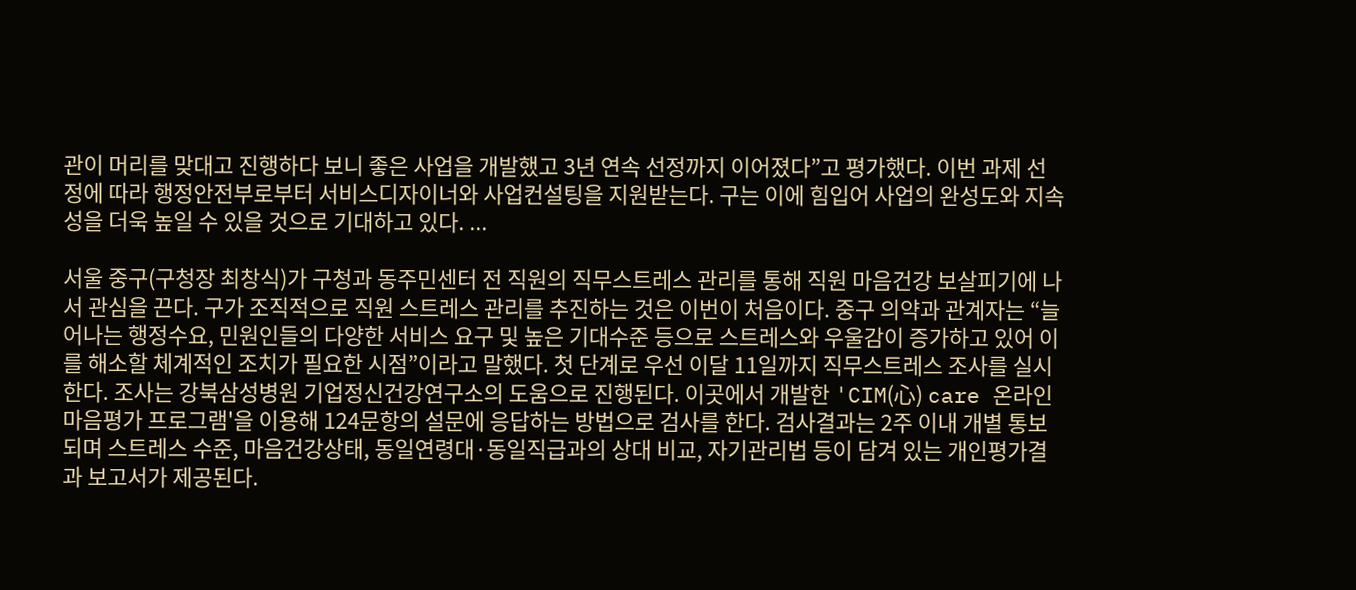관이 머리를 맞대고 진행하다 보니 좋은 사업을 개발했고 3년 연속 선정까지 이어졌다”고 평가했다. 이번 과제 선정에 따라 행정안전부로부터 서비스디자이너와 사업컨설팅을 지원받는다. 구는 이에 힘입어 사업의 완성도와 지속성을 더욱 높일 수 있을 것으로 기대하고 있다. ...

서울 중구(구청장 최창식)가 구청과 동주민센터 전 직원의 직무스트레스 관리를 통해 직원 마음건강 보살피기에 나서 관심을 끈다. 구가 조직적으로 직원 스트레스 관리를 추진하는 것은 이번이 처음이다. 중구 의약과 관계자는 “늘어나는 행정수요, 민원인들의 다양한 서비스 요구 및 높은 기대수준 등으로 스트레스와 우울감이 증가하고 있어 이를 해소할 체계적인 조치가 필요한 시점”이라고 말했다. 첫 단계로 우선 이달 11일까지 직무스트레스 조사를 실시한다. 조사는 강북삼성병원 기업정신건강연구소의 도움으로 진행된다. 이곳에서 개발한 'CIM(心) care 온라인 마음평가 프로그램'을 이용해 124문항의 설문에 응답하는 방법으로 검사를 한다. 검사결과는 2주 이내 개별 통보되며 스트레스 수준, 마음건강상태, 동일연령대·동일직급과의 상대 비교, 자기관리법 등이 담겨 있는 개인평가결과 보고서가 제공된다.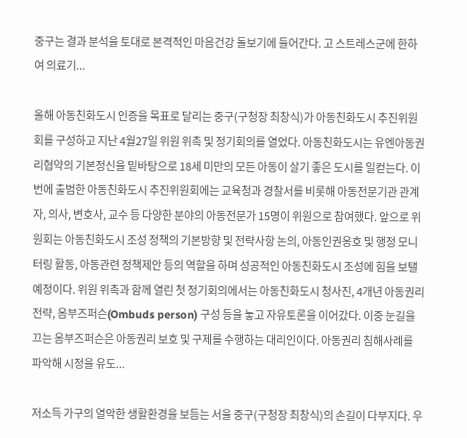중구는 결과 분석을 토대로 본격적인 마음건강 돌보기에 들어간다. 고 스트레스군에 한하여 의료기...

올해 아동친화도시 인증을 목표로 달리는 중구(구청장 최창식)가 아동친화도시 추진위원회를 구성하고 지난 4월27일 위원 위촉 및 정기회의를 열었다. 아동친화도시는 유엔아동권리협약의 기본정신을 밑바탕으로 18세 미만의 모든 아동이 살기 좋은 도시를 일컫는다. 이번에 출범한 아동친화도시 추진위원회에는 교육청과 경찰서를 비롯해 아동전문기관 관계자, 의사, 변호사, 교수 등 다양한 분야의 아동전문가 15명이 위원으로 참여했다. 앞으로 위원회는 아동친화도시 조성 정책의 기본방향 및 전략사항 논의, 아동인권옹호 및 행정 모니터링 활동, 아동관련 정책제안 등의 역할을 하며 성공적인 아동친화도시 조성에 힘을 보탤 예정이다. 위원 위촉과 함께 열린 첫 정기회의에서는 아동친화도시 청사진, 4개년 아동권리전략, 옴부즈퍼슨(Ombuds person) 구성 등을 놓고 자유토론을 이어갔다. 이중 눈길을 끄는 옴부즈퍼슨은 아동권리 보호 및 구제를 수행하는 대리인이다. 아동권리 침해사례를 파악해 시정을 유도...

저소득 가구의 열악한 생활환경을 보듬는 서울 중구(구청장 최창식)의 손길이 다부지다. 우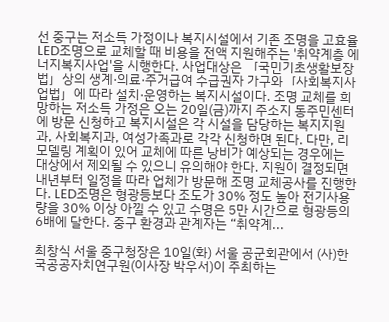선 중구는 저소득 가정이나 복지시설에서 기존 조명을 고효율 LED조명으로 교체할 때 비용을 전액 지원해주는 '취약계층 에너지복지사업'을 시행한다. 사업대상은 「국민기초생활보장법」상의 생계·의료·주거급여 수급권자 가구와「사회복지사업법」에 따라 설치·운영하는 복지시설이다. 조명 교체를 희망하는 저소득 가정은 오는 20일(금)까지 주소지 동주민센터에 방문 신청하고 복지시설은 각 시설을 담당하는 복지지원과, 사회복지과, 여성가족과로 각각 신청하면 된다. 다만, 리모델링 계획이 있어 교체에 따른 낭비가 예상되는 경우에는 대상에서 제외될 수 있으니 유의해야 한다. 지원이 결정되면 내년부터 일정을 따라 업체가 방문해 조명 교체공사를 진행한다. LED조명은 형광등보다 조도가 30% 정도 높아 전기사용량을 30% 이상 아낄 수 있고 수명은 5만 시간으로 형광등의 6배에 달한다. 중구 환경과 관계자는 “취약계...

최창식 서울 중구청장은 10일(화) 서울 공군회관에서 (사)한국공공자치연구원(이사장 박우서)이 주최하는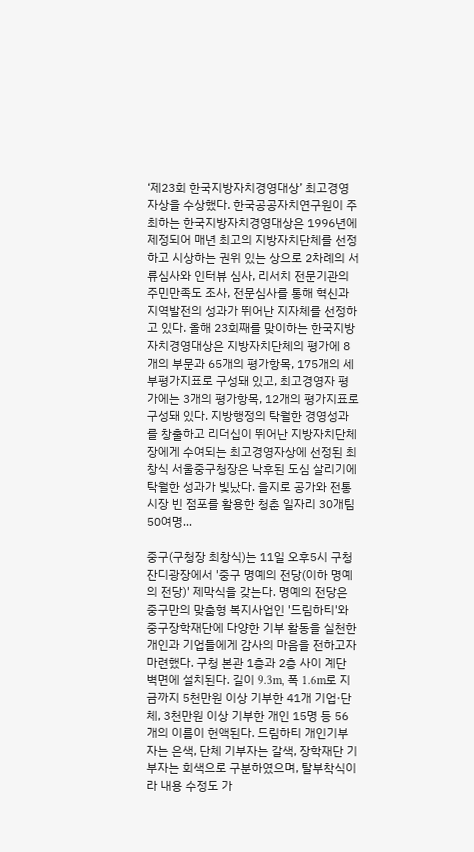‘제23회 한국지방자치경영대상’ 최고경영자상을 수상했다. 한국공공자치연구원이 주최하는 한국지방자치경영대상은 1996년에 제정되어 매년 최고의 지방자치단체를 선정하고 시상하는 권위 있는 상으로 2차례의 서류심사와 인터뷰 심사, 리서치 전문기관의 주민만족도 조사, 전문심사를 통해 혁신과 지역발전의 성과가 뛰어난 지자체를 선정하고 있다. 올해 23회째를 맞이하는 한국지방자치경영대상은 지방자치단체의 평가에 8개의 부문과 65개의 평가항목, 175개의 세부평가지표로 구성돼 있고, 최고경영자 평가에는 3개의 평가항목, 12개의 평가지표로 구성돼 있다. 지방행정의 탁월한 경영성과를 창출하고 리더십이 뛰어난 지방자치단체장에게 수여되는 최고경영자상에 선정된 최창식 서울중구청장은 낙후된 도심 살리기에 탁월한 성과가 빛났다. 을지로 공가와 전통시장 빈 점포를 활용한 청춘 일자리 30개팀 50여명...

중구(구청장 최창식)는 11일 오후5시 구청 잔디광장에서 '중구 명예의 전당(이하 명예의 전당)' 제막식을 갖는다. 명예의 전당은 중구만의 맞춤형 복지사업인 '드림하티'와 중구장학재단에 다양한 기부 활동을 실천한 개인과 기업들에게 감사의 마음을 전하고자 마련했다. 구청 본관 1층과 2층 사이 계단 벽면에 설치된다. 길이 9.3m, 폭 1.6m로 지금까지 5천만원 이상 기부한 41개 기업·단체, 3천만원 이상 기부한 개인 15명 등 56개의 이름이 헌액된다. 드림하티 개인기부자는 은색, 단체 기부자는 갈색, 장학재단 기부자는 회색으로 구분하였으며, 탈부착식이라 내용 수정도 가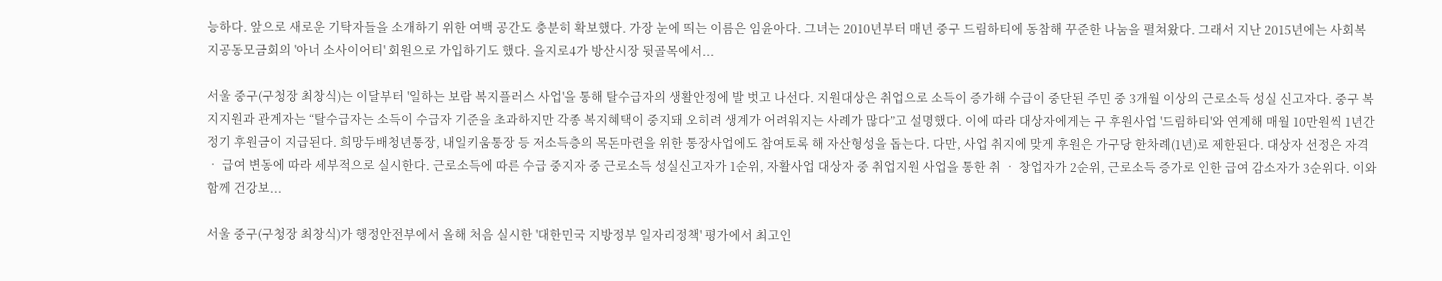능하다. 앞으로 새로운 기탁자들을 소개하기 위한 여백 공간도 충분히 확보했다. 가장 눈에 띄는 이름은 임윤아다. 그녀는 2010년부터 매년 중구 드림하티에 동참해 꾸준한 나눔을 펼쳐왔다. 그래서 지난 2015년에는 사회복지공동모금회의 '아너 소사이어티' 회원으로 가입하기도 했다. 을지로4가 방산시장 뒷골목에서...

서울 중구(구청장 최창식)는 이달부터 '일하는 보람 복지플러스 사업'을 통해 탈수급자의 생활안정에 발 벗고 나선다. 지원대상은 취업으로 소득이 증가해 수급이 중단된 주민 중 3개월 이상의 근로소득 성실 신고자다. 중구 복지지원과 관계자는 “탈수급자는 소득이 수급자 기준을 초과하지만 각종 복지혜택이 중지돼 오히려 생계가 어려워지는 사례가 많다”고 설명했다. 이에 따라 대상자에게는 구 후원사업 '드림하티'와 연계해 매월 10만원씩 1년간 정기 후원금이 지급된다. 희망두배청년통장, 내일키움통장 등 저소득층의 목돈마련을 위한 통장사업에도 참여토록 해 자산형성을 돕는다. 다만, 사업 취지에 맞게 후원은 가구당 한차례(1년)로 제한된다. 대상자 선정은 자격 ‧ 급여 변동에 따라 세부적으로 실시한다. 근로소득에 따른 수급 중지자 중 근로소득 성실신고자가 1순위, 자활사업 대상자 중 취업지원 사업을 통한 취 ‧ 창업자가 2순위, 근로소득 증가로 인한 급여 감소자가 3순위다. 이와 함께 건강보...

서울 중구(구청장 최창식)가 행정안전부에서 올해 처음 실시한 '대한민국 지방정부 일자리정책' 평가에서 최고인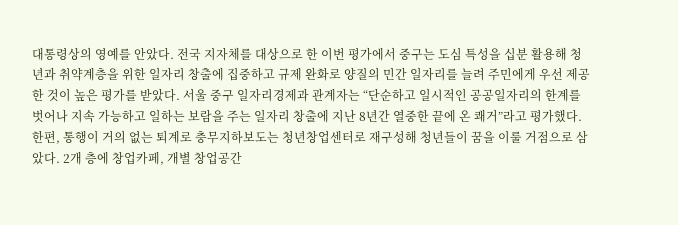대통령상의 영예를 안았다. 전국 지자체를 대상으로 한 이번 평가에서 중구는 도심 특성을 십분 활용해 청년과 취약계층을 위한 일자리 창출에 집중하고 규제 완화로 양질의 민간 일자리를 늘려 주민에게 우선 제공한 것이 높은 평가를 받았다. 서울 중구 일자리경제과 관계자는 “단순하고 일시적인 공공일자리의 한계를 벗어나 지속 가능하고 일하는 보람을 주는 일자리 창출에 지난 8년간 열중한 끝에 온 쾌거”라고 평가했다. 한편, 통행이 거의 없는 퇴계로 충무지하보도는 청년창업센터로 재구성해 청년들이 꿈을 이룰 거점으로 삼았다. 2개 층에 창업카페, 개별 창업공간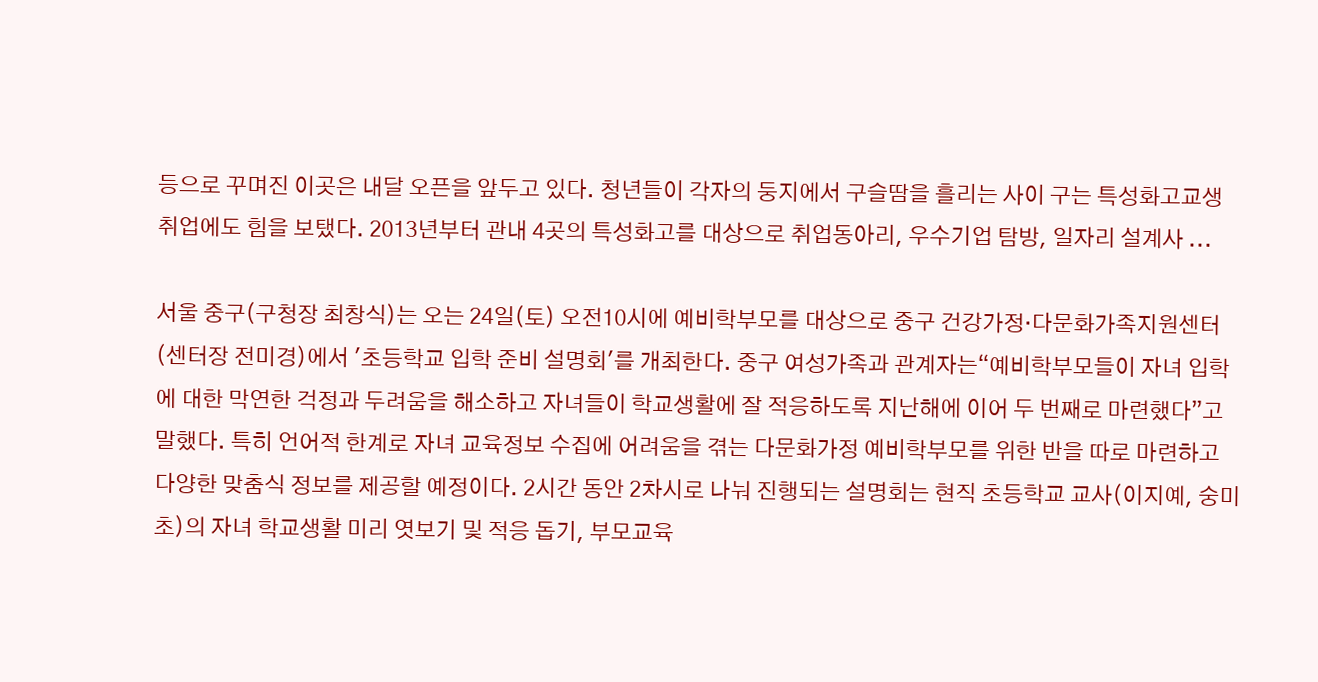등으로 꾸며진 이곳은 내달 오픈을 앞두고 있다. 청년들이 각자의 둥지에서 구슬땀을 흘리는 사이 구는 특성화고교생 취업에도 힘을 보탰다. 2013년부터 관내 4곳의 특성화고를 대상으로 취업동아리, 우수기업 탐방, 일자리 설계사 ...

서울 중구(구청장 최창식)는 오는 24일(토) 오전10시에 예비학부모를 대상으로 중구 건강가정·다문화가족지원센터(센터장 전미경)에서 '초등학교 입학 준비 설명회'를 개최한다. 중구 여성가족과 관계자는“예비학부모들이 자녀 입학에 대한 막연한 걱정과 두려움을 해소하고 자녀들이 학교생활에 잘 적응하도록 지난해에 이어 두 번째로 마련했다”고 말했다. 특히 언어적 한계로 자녀 교육정보 수집에 어려움을 겪는 다문화가정 예비학부모를 위한 반을 따로 마련하고 다양한 맞춤식 정보를 제공할 예정이다. 2시간 동안 2차시로 나눠 진행되는 설명회는 현직 초등학교 교사(이지예, 숭미초)의 자녀 학교생활 미리 엿보기 및 적응 돕기, 부모교육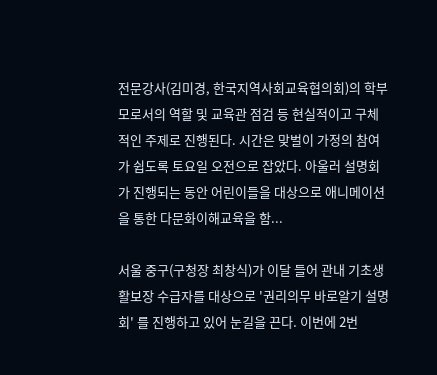전문강사(김미경, 한국지역사회교육협의회)의 학부모로서의 역할 및 교육관 점검 등 현실적이고 구체적인 주제로 진행된다. 시간은 맞벌이 가정의 참여가 쉽도록 토요일 오전으로 잡았다. 아울러 설명회가 진행되는 동안 어린이들을 대상으로 애니메이션을 통한 다문화이해교육을 함...

서울 중구(구청장 최창식)가 이달 들어 관내 기초생활보장 수급자를 대상으로 '권리의무 바로알기 설명회' 를 진행하고 있어 눈길을 끈다. 이번에 2번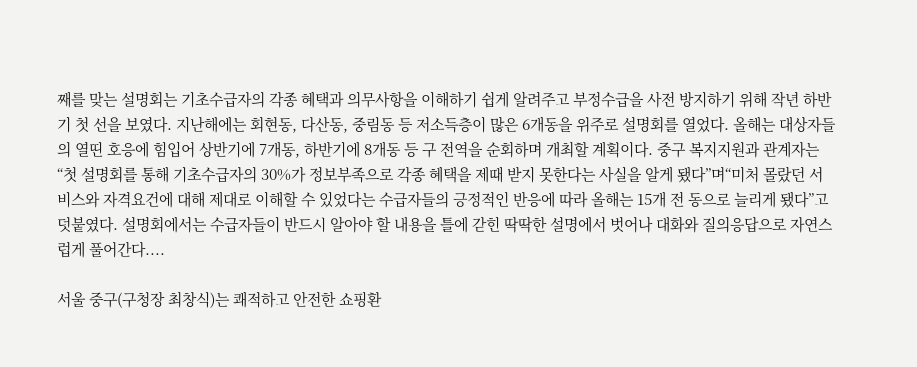째를 맞는 설명회는 기초수급자의 각종 혜택과 의무사항을 이해하기 쉽게 알려주고 부정수급을 사전 방지하기 위해 작년 하반기 첫 선을 보였다. 지난해에는 회현동, 다산동, 중림동 등 저소득층이 많은 6개동을 위주로 설명회를 열었다. 올해는 대상자들의 열띤 호응에 힘입어 상반기에 7개동, 하반기에 8개동 등 구 전역을 순회하며 개최할 계획이다. 중구 복지지원과 관계자는“첫 설명회를 통해 기초수급자의 30%가 정보부족으로 각종 혜택을 제때 받지 못한다는 사실을 알게 됐다”며“미처 몰랐던 서비스와 자격요건에 대해 제대로 이해할 수 있었다는 수급자들의 긍정적인 반응에 따라 올해는 15개 전 동으로 늘리게 됐다”고 덧붙였다. 설명회에서는 수급자들이 반드시 알아야 할 내용을 틀에 갇힌 딱딱한 설명에서 벗어나 대화와 질의응답으로 자연스럽게 풀어간다....

서울 중구(구청장 최창식)는 쾌적하고 안전한 쇼핑환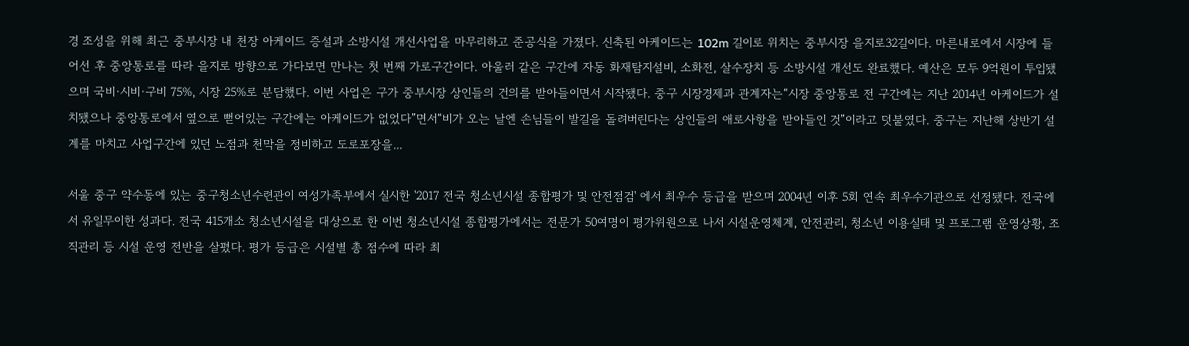경 조성을 위해 최근 중부시장 내 천장 아케이드 증설과 소방시설 개선사업을 마무리하고 준공식을 가졌다. 신축된 아케이드는 102m 길이로 위치는 중부시장 을지로32길이다. 마른내로에서 시장에 들어선 후 중앙통로를 따라 을지로 방향으로 가다보면 만나는 첫 번째 가로구간이다. 아울러 같은 구간에 자동 화재탐지설비, 소화전, 살수장치 등 소방시설 개선도 완료했다. 예산은 모두 9억원이 투입됐으며 국비·시비·구비 75%, 시장 25%로 분담했다. 이번 사업은 구가 중부시장 상인들의 건의를 받아들이면서 시작됐다. 중구 시장경제과 관계자는“시장 중앙통로 전 구간에는 지난 2014년 아케이드가 설치됐으나 중앙통로에서 옆으로 뻗어있는 구간에는 아케이드가 없었다”면서“비가 오는 날엔 손님들이 발길을 돌려버린다는 상인들의 애로사항을 받아들인 것”이라고 덧붙였다. 중구는 지난해 상반기 설계를 마치고 사업구간에 있던 노점과 천막을 정비하고 도로포장을...

서울 중구 약수동에 있는 중구청소년수련관이 여성가족부에서 실시한 '2017 전국 청소년시설 종합평가 및 안전점검' 에서 최우수 등급을 받으며 2004년 이후 5회 연속 최우수기관으로 선정됐다. 전국에서 유일무이한 성과다. 전국 415개소 청소년시설을 대상으로 한 이번 청소년시설 종합평가에서는 전문가 50여명이 평가위원으로 나서 시설운영체계, 안전관리, 청소년 이용실태 및 프로그램 운영상황, 조직관리 등 시설 운영 전반을 살폈다. 평가 등급은 시설별 총 점수에 따라 최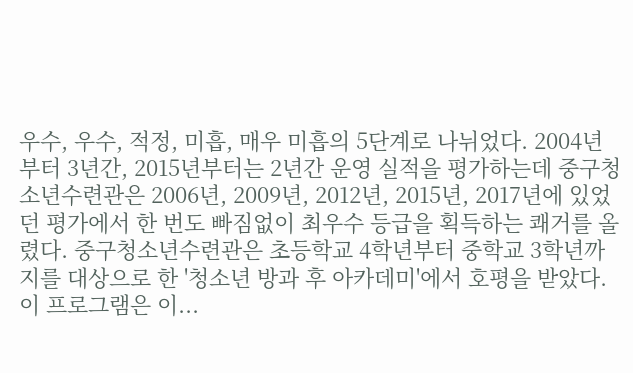우수, 우수, 적정, 미흡, 매우 미흡의 5단계로 나뉘었다. 2004년부터 3년간, 2015년부터는 2년간 운영 실적을 평가하는데 중구청소년수련관은 2006년, 2009년, 2012년, 2015년, 2017년에 있었던 평가에서 한 번도 빠짐없이 최우수 등급을 획득하는 쾌거를 올렸다. 중구청소년수련관은 초등학교 4학년부터 중학교 3학년까지를 대상으로 한 '청소년 방과 후 아카데미'에서 호평을 받았다. 이 프로그램은 이...